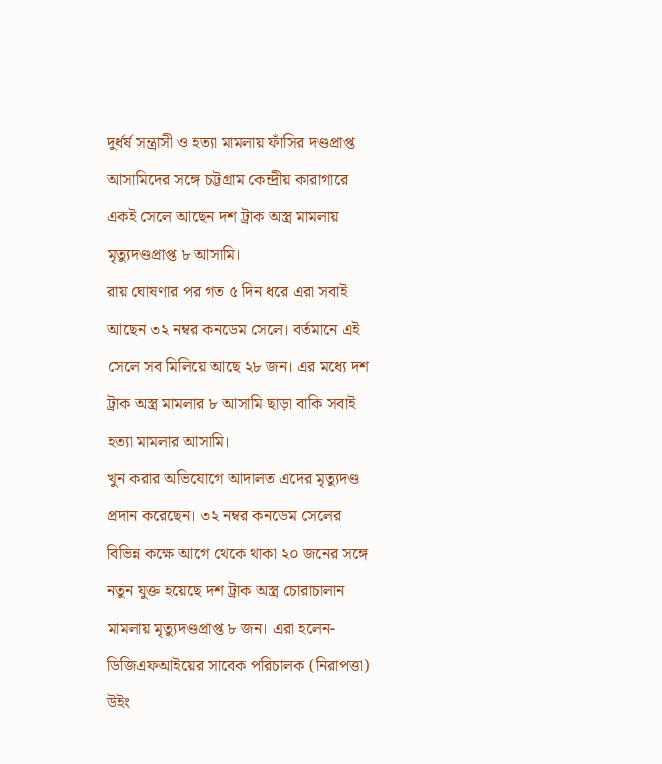দুর্ধর্ষ সন্ত্রাসী ও হত্যা মামলায় ফাঁসির দণ্ডপ্রাপ্ত আসামিদের সঙ্গে চট্টগ্রাম কেন্দ্রীয় কারাগারে একই সেলে আছেন দশ ট্রাক অস্ত্র মামলায় মৃত্যুদণ্ডপ্রাপ্ত ৮ আসামি।
রায় ঘোষণার পর গত ৫ দিন ধরে এরা সবাই আছেন ৩২ নম্বর কনডেম সেলে। বর্তমানে এই সেলে সব মিলিয়ে আছে ২৮ জন। এর মধ্যে দশ ট্রাক অস্ত্র মামলার ৮ আসামি ছাড়া বাকি সবাই হত্যা মামলার আসামি।
খুন করার অভিযোগে আদালত এদের মৃত্যুদণ্ড প্রদান করেছেন। ৩২ নম্বর কনডেম সেলের বিভিন্ন কক্ষে আগে থেকে থাকা ২০ জনের সঙ্গে নতুন যুক্ত হয়েছে দশ ট্রাক অস্ত্র চোরাচালান মামলায় মৃত্যুদণ্ডপ্রাপ্ত ৮ জন। এরা হলেন- ডিজিএফআইয়ের সাবেক পরিচালক (নিরাপত্তা) উইং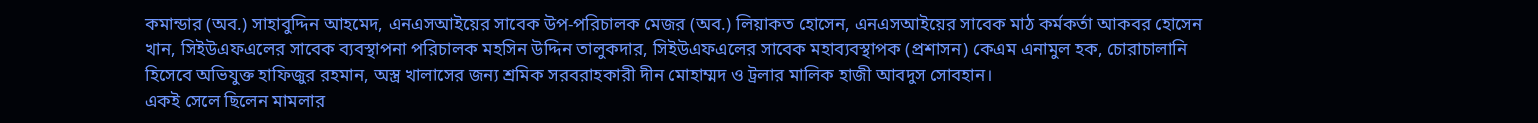কমান্ডার (অব.) সাহাবুদ্দিন আহমেদ, এনএসআইয়ের সাবেক উপ-পরিচালক মেজর (অব.) লিয়াকত হোসেন, এনএসআইয়ের সাবেক মাঠ কর্মকর্তা আকবর হোসেন খান, সিইউএফএলের সাবেক ব্যবস্থাপনা পরিচালক মহসিন উদ্দিন তালুকদার, সিইউএফএলের সাবেক মহাব্যবস্থাপক (প্রশাসন) কেএম এনামুল হক, চোরাচালানি হিসেবে অভিযুক্ত হাফিজুর রহমান, অস্ত্র খালাসের জন্য শ্রমিক সরবরাহকারী দীন মোহাম্মদ ও ট্রলার মালিক হাজী আবদুস সোবহান।
একই সেলে ছিলেন মামলার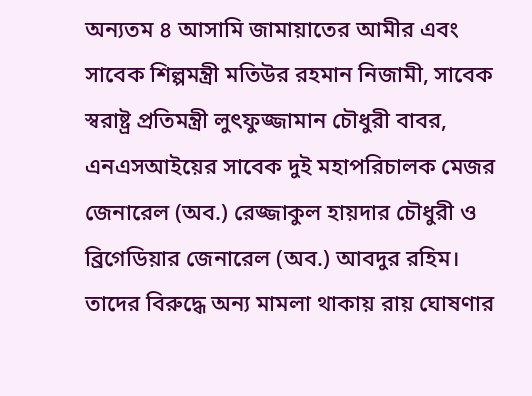অন্যতম ৪ আসামি জামায়াতের আমীর এবং সাবেক শিল্পমন্ত্রী মতিউর রহমান নিজামী, সাবেক স্বরাষ্ট্র প্রতিমন্ত্রী লুৎফুজ্জামান চৌধুরী বাবর, এনএসআইয়ের সাবেক দুই মহাপরিচালক মেজর জেনারেল (অব.) রেজ্জাকুল হায়দার চৌধুরী ও ব্রিগেডিয়ার জেনারেল (অব.) আবদুর রহিম। তাদের বিরুদ্ধে অন্য মামলা থাকায় রায় ঘোষণার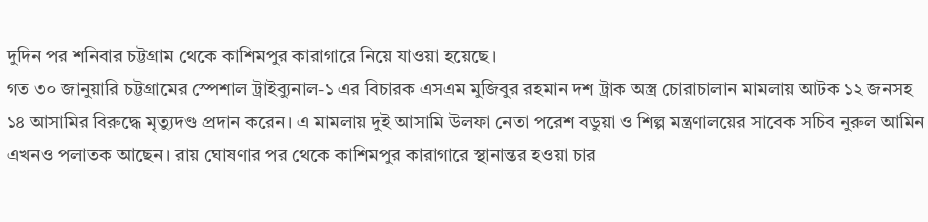দুদিন পর শনিবার চট্টগ্রাম থেকে কাশিমপুর কারাগারে নিয়ে যাওয়া হয়েছে।
গত ৩০ জানুয়ারি চট্টগ্রামের স্পেশাল ট্রাইব্যুনাল-১ এর বিচারক এসএম মুজিবুর রহমান দশ ট্রাক অস্ত্র চোরাচালান মামলায় আটক ১২ জনসহ ১৪ আসামির বিরুদ্ধে মৃত্যুদণ্ড প্রদান করেন। এ মামলায় দুই আসামি উলফা নেতা পরেশ বডুয়া ও শিল্প মন্ত্রণালয়ের সাবেক সচিব নুরুল আমিন এখনও পলাতক আছেন। রায় ঘোষণার পর থেকে কাশিমপুর কারাগারে স্থানান্তর হওয়া চার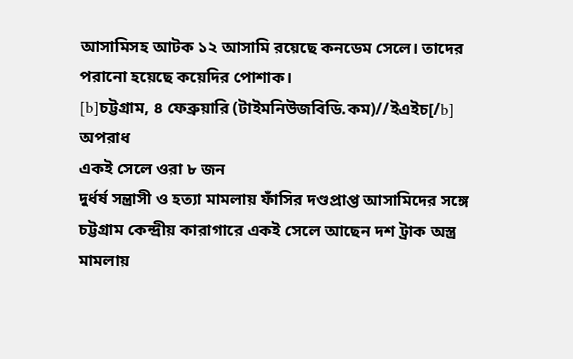আসামিসহ আটক ১২ আসামি রয়েছে কনডেম সেলে। তাদের পরানো হয়েছে কয়েদির পোশাক।
[b]চট্টগ্রাম, ৪ ফেব্রুয়ারি (টাইমনিউজবিডি.কম)//ইএইচ[/b]
অপরাধ
একই সেলে ওরা ৮ জন
দুর্ধর্ষ সন্ত্রাসী ও হত্যা মামলায় ফাঁসির দণ্ডপ্রাপ্ত আসামিদের সঙ্গে চট্টগ্রাম কেন্দ্রীয় কারাগারে একই সেলে আছেন দশ ট্রাক অস্ত্র মামলায়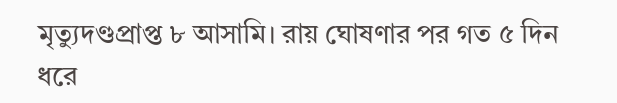মৃত্যুদণ্ডপ্রাপ্ত ৮ আসামি। রায় ঘোষণার পর গত ৫ দিন ধরে